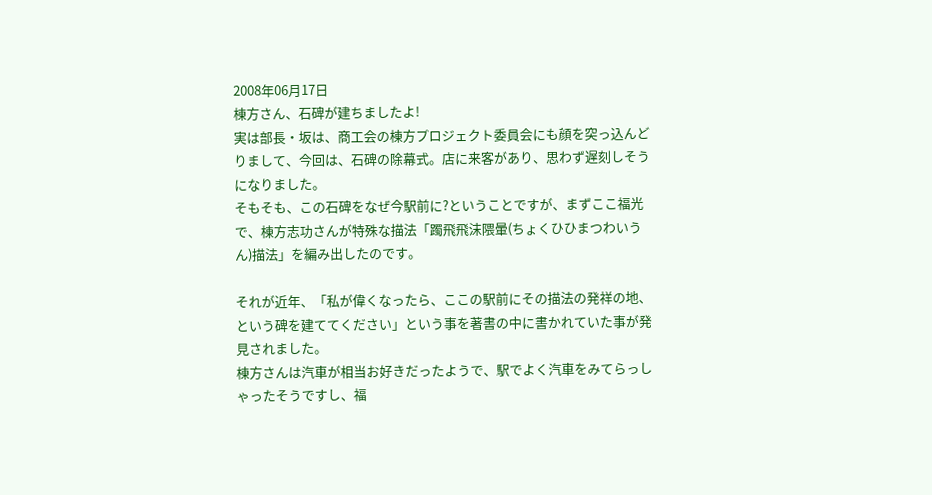2008年06月17日
棟方さん、石碑が建ちましたよ!
実は部長・坂は、商工会の棟方プロジェクト委員会にも顔を突っ込んどりまして、今回は、石碑の除幕式。店に来客があり、思わず遅刻しそうになりました。
そもそも、この石碑をなぜ今駅前に?ということですが、まずここ福光で、棟方志功さんが特殊な描法「躅飛飛沫隈暈(ちょくひひまつわいうん)描法」を編み出したのです。

それが近年、「私が偉くなったら、ここの駅前にその描法の発祥の地、という碑を建ててください」という事を著書の中に書かれていた事が発見されました。
棟方さんは汽車が相当お好きだったようで、駅でよく汽車をみてらっしゃったそうですし、福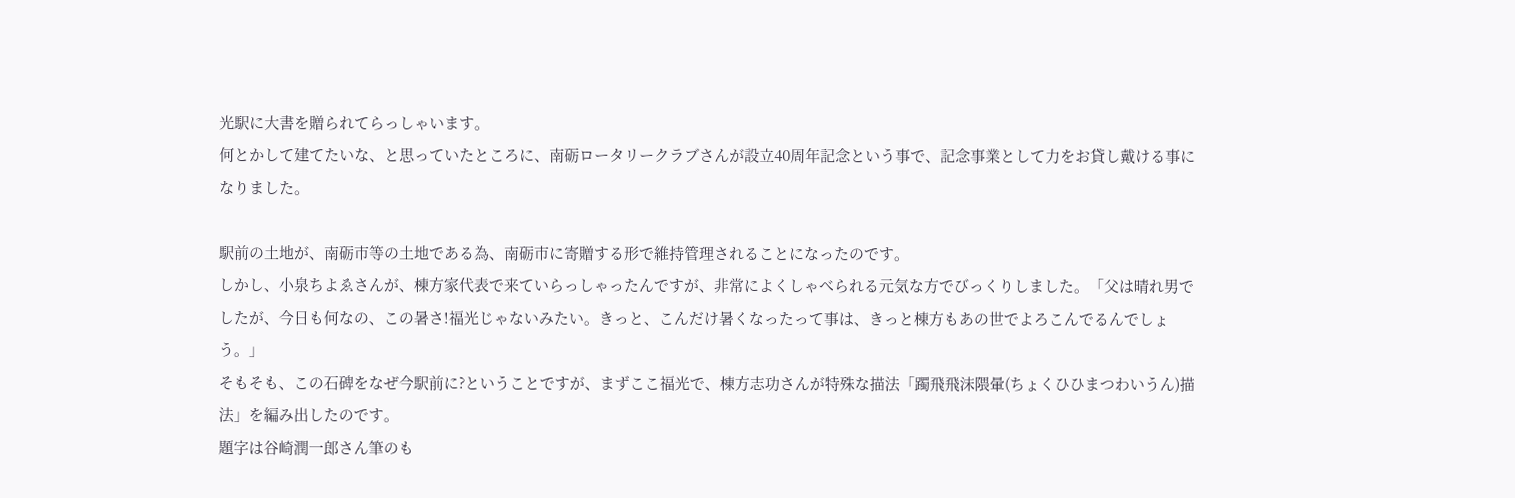光駅に大書を贈られてらっしゃいます。
何とかして建てたいな、と思っていたところに、南砺ロータリークラブさんが設立40周年記念という事で、記念事業として力をお貸し戴ける事になりました。

駅前の土地が、南砺市等の土地である為、南砺市に寄贈する形で維持管理されることになったのです。
しかし、小泉ちよゑさんが、棟方家代表で来ていらっしゃったんですが、非常によくしゃべられる元気な方でびっくりしました。「父は晴れ男でしたが、今日も何なの、この暑さ!福光じゃないみたい。きっと、こんだけ暑くなったって事は、きっと棟方もあの世でよろこんでるんでしょう。」
そもそも、この石碑をなぜ今駅前に?ということですが、まずここ福光で、棟方志功さんが特殊な描法「躅飛飛沫隈暈(ちょくひひまつわいうん)描法」を編み出したのです。
題字は谷崎潤一郎さん筆のも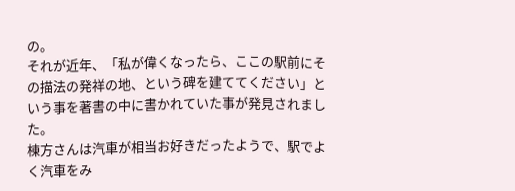の。
それが近年、「私が偉くなったら、ここの駅前にその描法の発祥の地、という碑を建ててください」という事を著書の中に書かれていた事が発見されました。
棟方さんは汽車が相当お好きだったようで、駅でよく汽車をみ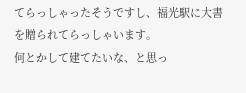てらっしゃったそうですし、福光駅に大書を贈られてらっしゃいます。
何とかして建てたいな、と思っ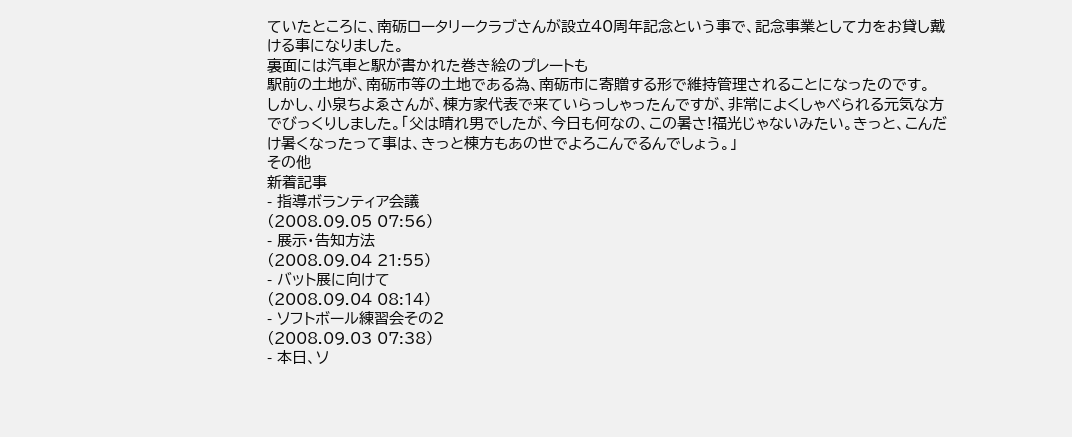ていたところに、南砺ロータリークラブさんが設立40周年記念という事で、記念事業として力をお貸し戴ける事になりました。
裏面には汽車と駅が書かれた巻き絵のプレートも
駅前の土地が、南砺市等の土地である為、南砺市に寄贈する形で維持管理されることになったのです。
しかし、小泉ちよゑさんが、棟方家代表で来ていらっしゃったんですが、非常によくしゃべられる元気な方でびっくりしました。「父は晴れ男でしたが、今日も何なの、この暑さ!福光じゃないみたい。きっと、こんだけ暑くなったって事は、きっと棟方もあの世でよろこんでるんでしょう。」
その他
新着記事
- 指導ボランティア会議
(2008.09.05 07:56)
- 展示・告知方法
(2008.09.04 21:55)
- バット展に向けて
(2008.09.04 08:14)
- ソフトボール練習会その2
(2008.09.03 07:38)
- 本日、ソ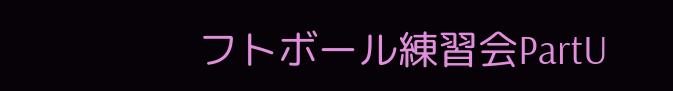フトボール練習会PartU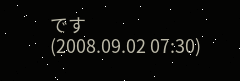です
(2008.09.02 07:30)